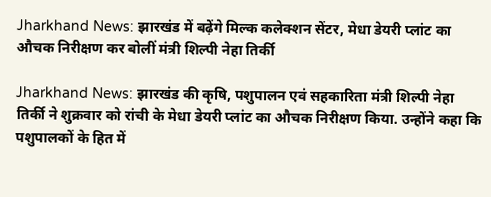Jharkhand News: झारखंड में बढ़ेंगे मिल्क कलेक्शन सेंटर, मेधा डेयरी प्लांट का औचक निरीक्षण कर बोलीं मंत्री शिल्पी नेहा तिर्की

Jharkhand News: झारखंड की कृषि, पशुपालन एवं सहकारिता मंत्री शिल्पी नेहा तिर्की ने शुक्रवार को रांची के मेधा डेयरी प्लांट का औचक निरीक्षण किया. उन्होंने कहा कि पशुपालकों के हित में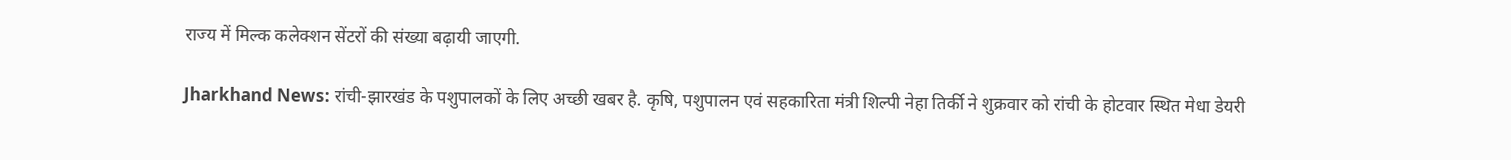राज्य में मिल्क कलेक्शन सेंटरों की संख्या बढ़ायी जाएगी.

Jharkhand News: रांची-झारखंड के पशुपालकों के लिए अच्छी खबर है. कृषि, पशुपालन एवं सहकारिता मंत्री शिल्पी नेहा तिर्की ने शुक्रवार को रांची के होटवार स्थित मेधा डेयरी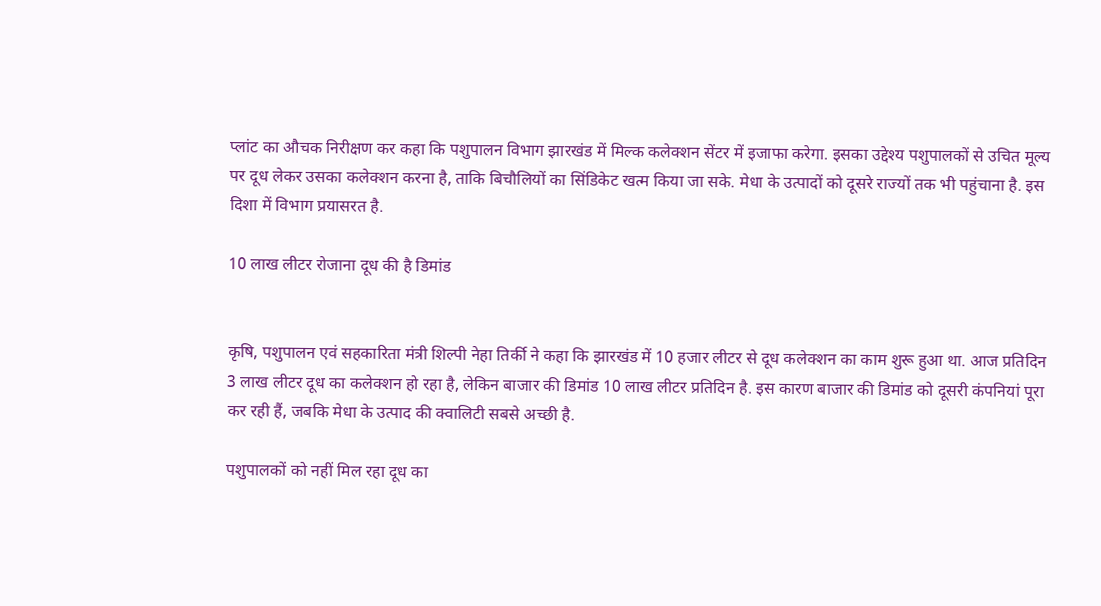प्लांट का औचक निरीक्षण कर कहा कि पशुपालन विभाग झारखंड में मिल्क कलेक्शन सेंटर में इजाफा करेगा. इसका उद्देश्य पशुपालकों से उचित मूल्य पर दूध लेकर उसका कलेक्शन करना है, ताकि बिचौलियों का सिंडिकेट खत्म किया जा सके. मेधा के उत्पादों को दूसरे राज्यों तक भी पहुंचाना है. इस दिशा में विभाग प्रयासरत है.

10 लाख लीटर रोजाना दूध की है डिमांड


कृषि, पशुपालन एवं सहकारिता मंत्री शिल्पी नेहा तिर्की ने कहा कि झारखंड में 10 हजार लीटर से दूध कलेक्शन का काम शुरू हुआ था. आज प्रतिदिन 3 लाख लीटर दूध का कलेक्शन हो रहा है, लेकिन बाजार की डिमांड 10 लाख लीटर प्रतिदिन है. इस कारण बाजार की डिमांड को दूसरी कंपनियां पूरा कर रही हैं, जबकि मेधा के उत्पाद की क्वालिटी सबसे अच्छी है.

पशुपालकों को नहीं मिल रहा दूध का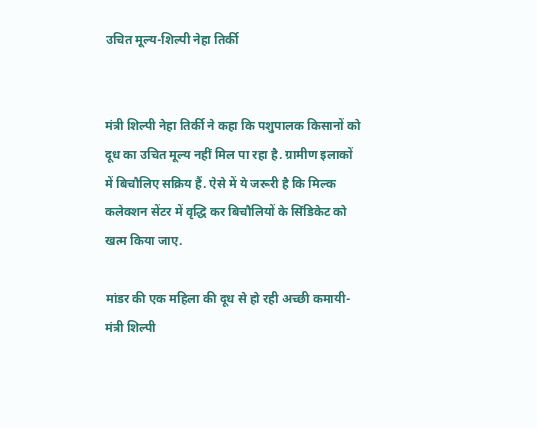उचित मूल्य-शिल्पी नेहा तिर्की


मंत्री शिल्पी नेहा तिर्की ने कहा कि पशुपालक किसानों को दूध का उचित मूल्य नहीं मिल पा रहा है. ग्रामीण इलाकों में बिचौलिए सक्रिय हैं. ऐसे में ये जरूरी है कि मिल्क कलेक्शन सेंटर में वृद्धि कर बिचौलियों के सिंडिकेट को खत्म किया जाए.

मांडर की एक महिला की दूध से हो रही अच्छी कमायी-मंत्री शिल्पी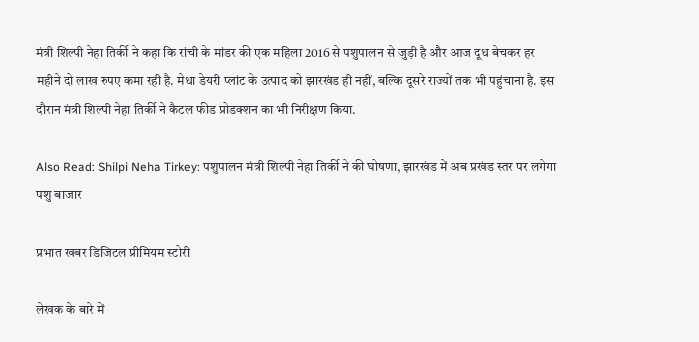मंत्री शिल्पी नेहा तिर्की ने कहा कि रांची के मांडर की एक महिला 2016 से पशुपालन से जुड़ी है और आज दूध बेचकर हर महीने दो लाख रुपए कमा रही है. मेधा डेयरी प्लांट के उत्पाद को झारखंड ही नहीं, बल्कि दूसरे राज्यों तक भी पहुंचाना है. इस दौरान मंत्री शिल्पी नेहा तिर्की ने कैटल फीड प्रोडक्शन का भी निरीक्षण किया.

Also Read: Shilpi Neha Tirkey: पशुपालन मंत्री शिल्पी नेहा तिर्की ने की घोषणा, झारखंड में अब प्रखंड स्तर पर लगेगा पशु बाजार

प्रभात खबर डिजिटल प्रीमियम स्टोरी

लेखक के बारे में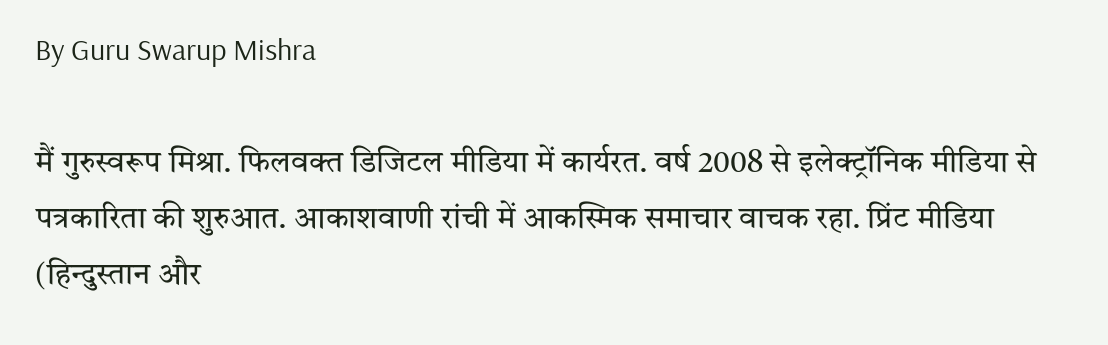By Guru Swarup Mishra

मैं गुरुस्वरूप मिश्रा. फिलवक्त डिजिटल मीडिया में कार्यरत. वर्ष 2008 से इलेक्ट्रॉनिक मीडिया से पत्रकारिता की शुरुआत. आकाशवाणी रांची में आकस्मिक समाचार वाचक रहा. प्रिंट मीडिया (हिन्दुस्तान और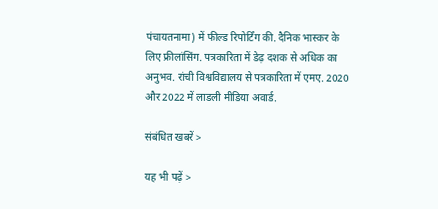पंचायतनामा) में फील्ड रिपोर्टिंग की. दैनिक भास्कर के लिए फ्रीलांसिंग. पत्रकारिता में डेढ़ दशक से अधिक का अनुभव. रांची विश्वविद्यालय से पत्रकारिता में एमए. 2020 और 2022 में लाडली मीडिया अवार्ड.

संबंधित खबरें >

यह भी पढ़ें >